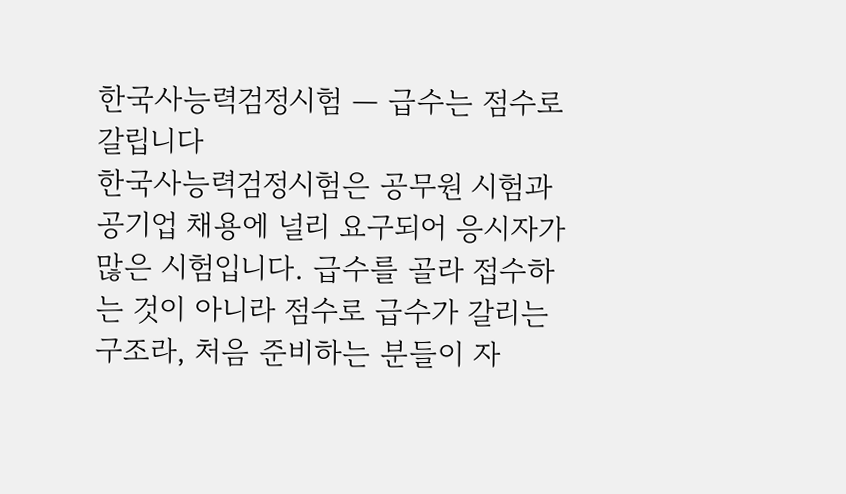한국사능력검정시험 — 급수는 점수로 갈립니다
한국사능력검정시험은 공무원 시험과 공기업 채용에 널리 요구되어 응시자가 많은 시험입니다. 급수를 골라 접수하는 것이 아니라 점수로 급수가 갈리는 구조라, 처음 준비하는 분들이 자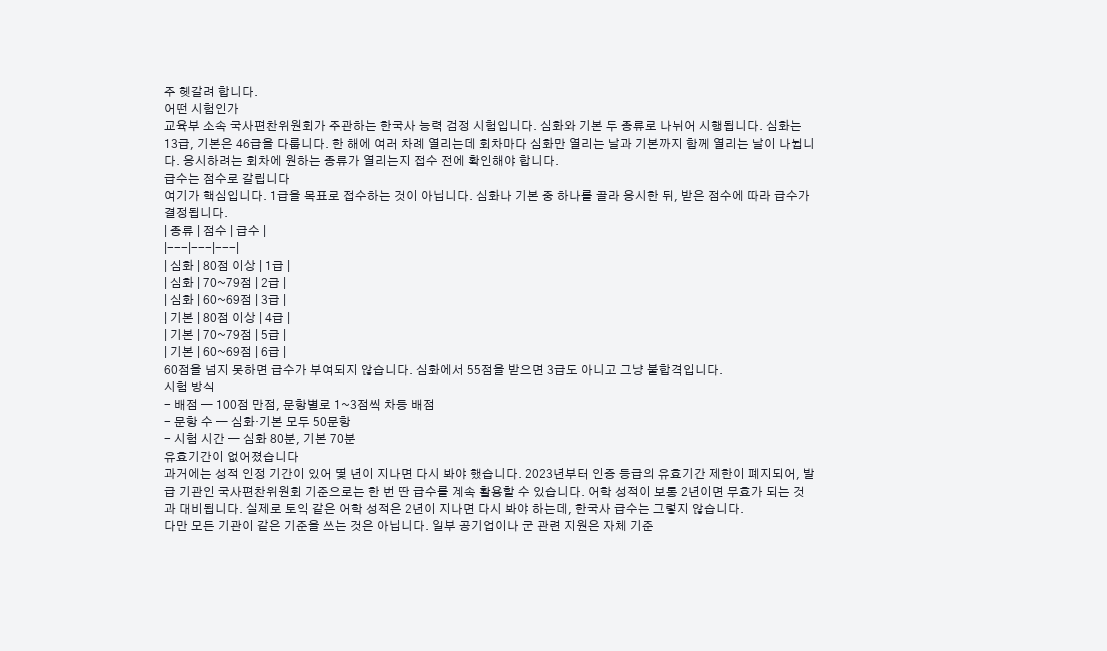주 헷갈려 합니다.
어떤 시험인가
교육부 소속 국사편찬위원회가 주관하는 한국사 능력 검정 시험입니다. 심화와 기본 두 종류로 나뉘어 시행됩니다. 심화는 13급, 기본은 46급을 다룹니다. 한 해에 여러 차례 열리는데 회차마다 심화만 열리는 날과 기본까지 함께 열리는 날이 나뉩니다. 응시하려는 회차에 원하는 종류가 열리는지 접수 전에 확인해야 합니다.
급수는 점수로 갈립니다
여기가 핵심입니다. 1급을 목표로 접수하는 것이 아닙니다. 심화나 기본 중 하나를 골라 응시한 뒤, 받은 점수에 따라 급수가 결정됩니다.
| 종류 | 점수 | 급수 |
|---|---|---|
| 심화 | 80점 이상 | 1급 |
| 심화 | 70~79점 | 2급 |
| 심화 | 60~69점 | 3급 |
| 기본 | 80점 이상 | 4급 |
| 기본 | 70~79점 | 5급 |
| 기본 | 60~69점 | 6급 |
60점을 넘지 못하면 급수가 부여되지 않습니다. 심화에서 55점을 받으면 3급도 아니고 그냥 불합격입니다.
시험 방식
- 배점 — 100점 만점, 문항별로 1~3점씩 차등 배점
- 문항 수 — 심화·기본 모두 50문항
- 시험 시간 — 심화 80분, 기본 70분
유효기간이 없어졌습니다
과거에는 성적 인정 기간이 있어 몇 년이 지나면 다시 봐야 했습니다. 2023년부터 인증 등급의 유효기간 제한이 폐지되어, 발급 기관인 국사편찬위원회 기준으로는 한 번 딴 급수를 계속 활용할 수 있습니다. 어학 성적이 보통 2년이면 무효가 되는 것과 대비됩니다. 실제로 토익 같은 어학 성적은 2년이 지나면 다시 봐야 하는데, 한국사 급수는 그렇지 않습니다.
다만 모든 기관이 같은 기준을 쓰는 것은 아닙니다. 일부 공기업이나 군 관련 지원은 자체 기준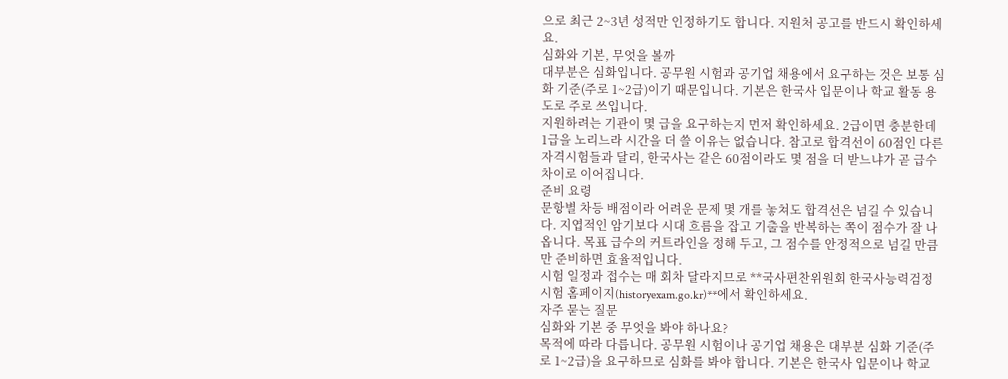으로 최근 2~3년 성적만 인정하기도 합니다. 지원처 공고를 반드시 확인하세요.
심화와 기본, 무엇을 볼까
대부분은 심화입니다. 공무원 시험과 공기업 채용에서 요구하는 것은 보통 심화 기준(주로 1~2급)이기 때문입니다. 기본은 한국사 입문이나 학교 활동 용도로 주로 쓰입니다.
지원하려는 기관이 몇 급을 요구하는지 먼저 확인하세요. 2급이면 충분한데 1급을 노리느라 시간을 더 쓸 이유는 없습니다. 참고로 합격선이 60점인 다른 자격시험들과 달리, 한국사는 같은 60점이라도 몇 점을 더 받느냐가 곧 급수 차이로 이어집니다.
준비 요령
문항별 차등 배점이라 어려운 문제 몇 개를 놓쳐도 합격선은 넘길 수 있습니다. 지엽적인 암기보다 시대 흐름을 잡고 기출을 반복하는 쪽이 점수가 잘 나옵니다. 목표 급수의 커트라인을 정해 두고, 그 점수를 안정적으로 넘길 만큼만 준비하면 효율적입니다.
시험 일정과 접수는 매 회차 달라지므로 **국사편찬위원회 한국사능력검정시험 홈페이지(historyexam.go.kr)**에서 확인하세요.
자주 묻는 질문
심화와 기본 중 무엇을 봐야 하나요?
목적에 따라 다릅니다. 공무원 시험이나 공기업 채용은 대부분 심화 기준(주로 1~2급)을 요구하므로 심화를 봐야 합니다. 기본은 한국사 입문이나 학교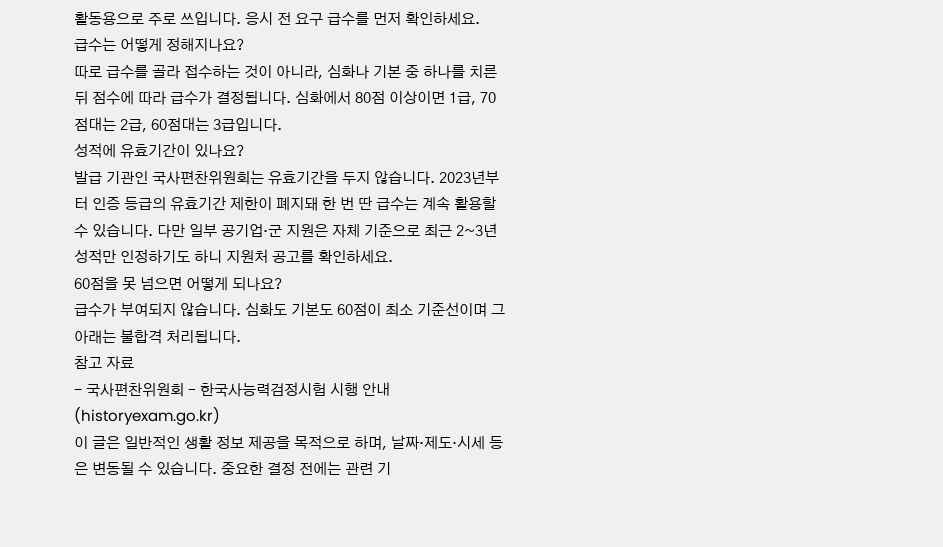활동용으로 주로 쓰입니다. 응시 전 요구 급수를 먼저 확인하세요.
급수는 어떻게 정해지나요?
따로 급수를 골라 접수하는 것이 아니라, 심화나 기본 중 하나를 치른 뒤 점수에 따라 급수가 결정됩니다. 심화에서 80점 이상이면 1급, 70점대는 2급, 60점대는 3급입니다.
성적에 유효기간이 있나요?
발급 기관인 국사편찬위원회는 유효기간을 두지 않습니다. 2023년부터 인증 등급의 유효기간 제한이 폐지돼 한 번 딴 급수는 계속 활용할 수 있습니다. 다만 일부 공기업·군 지원은 자체 기준으로 최근 2~3년 성적만 인정하기도 하니 지원처 공고를 확인하세요.
60점을 못 넘으면 어떻게 되나요?
급수가 부여되지 않습니다. 심화도 기본도 60점이 최소 기준선이며 그 아래는 불합격 처리됩니다.
참고 자료
- 국사편찬위원회 – 한국사능력검정시험 시행 안내(historyexam.go.kr)
이 글은 일반적인 생활 정보 제공을 목적으로 하며, 날짜·제도·시세 등은 변동될 수 있습니다. 중요한 결정 전에는 관련 기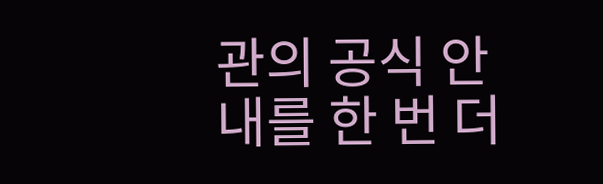관의 공식 안내를 한 번 더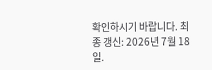확인하시기 바랍니다. 최종 갱신: 2026년 7월 18일.